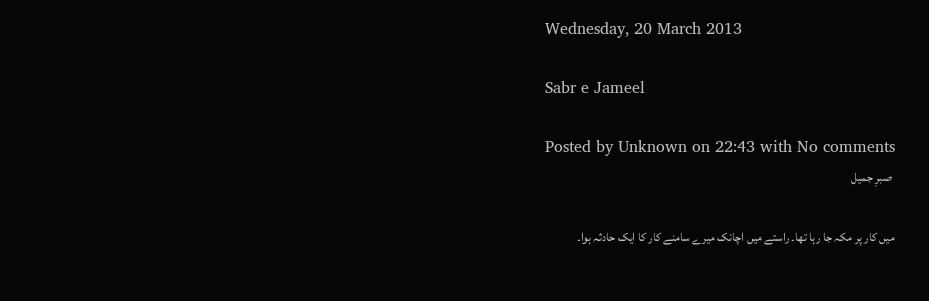Wednesday, 20 March 2013

Sabr e Jameel

Posted by Unknown on 22:43 with No comments
 صبرِ جمیل

میں کار پر مکہ جا رہا تھا۔ راستے میں اچانک میرے سامنے کار کا ایک حادثہ ہوا۔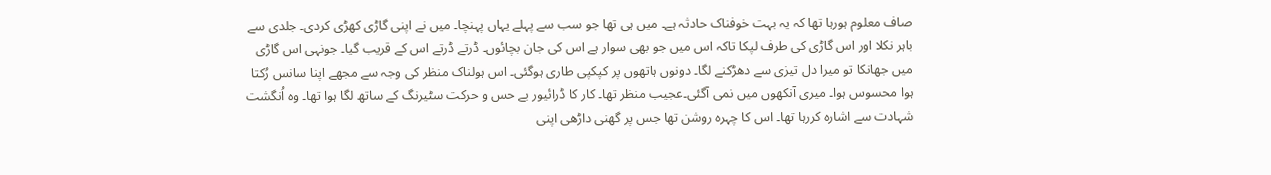صاف معلوم ہورہا تھا کہ یہ بہت خوفناک حادثہ ہے۔ میں ہی تھا جو سب سے پہلے یہاں پہنچا۔ میں نے اپنی گاڑی کھڑی کردی۔ جلدی سے باہر نکلا اور اس گاڑی کی طرف لپکا تاکہ اس میں جو بھی سوار ہے اس کی جان بچائوں۔ ڈرتے ڈرتے اس کے قریب گیا۔ جونہی اس گاڑی میں جھانکا تو میرا دل تیزی سے دھڑکنے لگا۔ دونوں ہاتھوں پر کپکپی طاری ہوگئی۔ اس ہولناک منظر کی وجہ سے مجھے اپنا سانس رُکتا ہوا محسوس ہوا۔ میری آنکھوں میں نمی آگئی۔عجیب منظر تھا۔ کار کا ڈرائیور بے حس و حرکت سٹیرنگ کے ساتھ لگا ہوا تھا۔ وہ اُنگشت شہادت سے اشارہ کررہا تھا۔ اس کا چہرہ روشن تھا جس پر گھنی داڑھی اپنی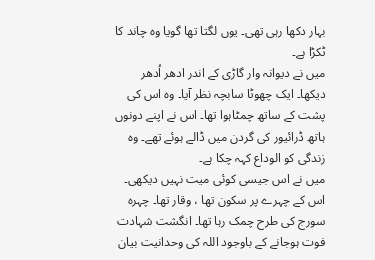بہار دکھا رہی تھی۔ یوں لگتا تھا گویا وہ چاند کا ٹکڑا ہے۔
میں نے دیوانہ وار گاڑی کے اندر ادھر اُدھر دیکھا۔ ایک چھوٹا سابچہ نظر آیا۔ وہ اس کی پشت کے ساتھ چمٹاہوا تھا۔ اس نے اپنے دونوں ہاتھ ڈرائیور کی گردن میں ڈالے ہوئے تھے۔ وہ زندگی کو الوداع کہہ چکا ہے۔
میں نے اس جیسی کوئی میت نہیں دیکھی۔ اس کے چہرے پر سکون تھا ، وقار تھا۔ چہرہ سورج کی طرح چمک رہا تھا۔ انگشت شہادت فوت ہوجانے کے باوجود اللہ کی وحدانیت بیان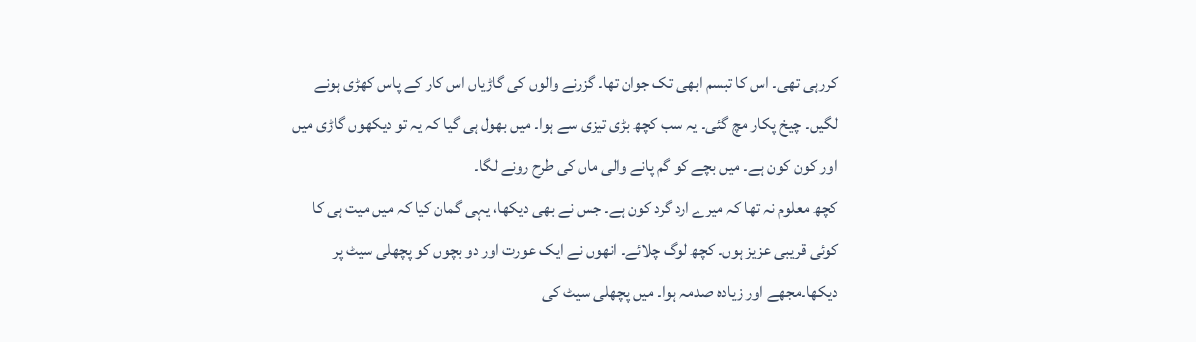کررہی تھی۔ اس کا تبسم ابھی تک جوان تھا۔ گزرنے والوں کی گاڑیاں اس کار کے پاس کھڑی ہونے لگیں۔ چیخ پکار مچ گئی۔ یہ سب کچھ بڑی تیزی سے ہوا۔ میں بھول ہی گیا کہ یہ تو دیکھوں گاڑی میں اور کون کون ہے۔ میں بچے کو گم پانے والی ماں کی طرح رونے لگا۔
کچھ معلوم نہ تھا کہ میرے ارد گرد کون ہے۔ جس نے بھی دیکھا، یہی گمان کیا کہ میں میت ہی کا کوئی قریبی عزیز ہوں۔ کچھ لوگ چلائے۔ انھوں نے ایک عورت اور دو بچوں کو پچھلی سیٹ پر دیکھا۔مجھے اور زیادہ صدمہ ہوا۔ میں پچھلی سیٹ کی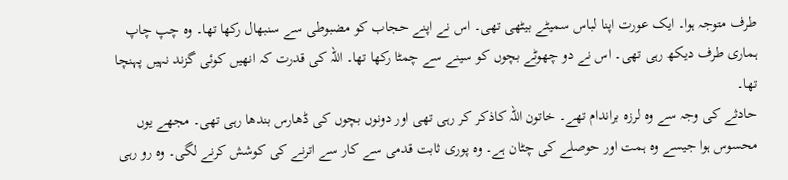طرف متوجہ ہوا۔ ایک عورت اپنا لباس سمیٹے بیٹھی تھی۔ اس نے اپنے حجاب کو مضبوطی سے سنبھال رکھا تھا۔ وہ چپ چاپ ہماری طرف دیکھ رہی تھی۔ اس نے دو چھوٹے بچوں کو سینے سے چمٹا رکھا تھا۔ اللہ کی قدرت کہ انھیں کوئی گزند نہیں پہنچا تھا۔
حادثے کی وجہ سے وہ لرزہ براندام تھے۔ خاتون اللہ کاذکر کر رہی تھی اور دونوں بچوں کی ڈھارس بندھا رہی تھی۔ مجھے یوں محسوس ہوا جیسے وہ ہمت اور حوصلے کی چٹان ہے۔ وہ پوری ثابت قدمی سے کار سے اترنے کی کوشش کرنے لگی۔ وہ رو رہی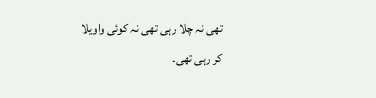تھی نہ چلا رہی تھی نہ کوئی واویلا کر رہی تھی۔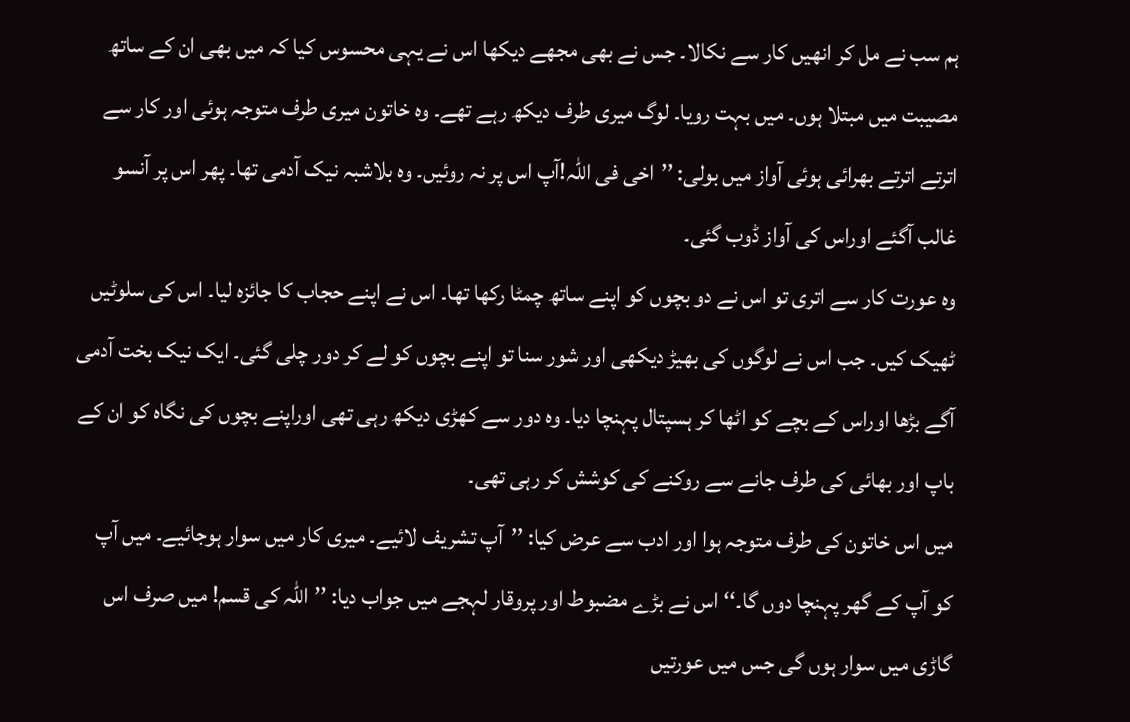ہم سب نے مل کر انھیں کار سے نکالا۔ جس نے بھی مجھے دیکھا اس نے یہی محسوس کیا کہ میں بھی ان کے ساتھ مصیبت میں مبتلا ہوں۔ میں بہت رویا۔ لوگ میری طرف دیکھ رہے تھے۔ وہ خاتون میری طرف متوجہ ہوئی اور کار سے اترتے اترتے بھرائی ہوئی آواز میں بولی: ’’اخی فی اللہ!آپ اس پر نہ روئیں۔ وہ بلاشبہ نیک آدمی تھا۔ پھر اس پر آنسو غالب آگئے اوراس کی آواز ڈوب گئی۔
وہ عورت کار سے اتری تو اس نے دو بچوں کو اپنے ساتھ چمٹا رکھا تھا۔ اس نے اپنے حجاب کا جائزہ لیا۔ اس کی سلوٹیں ٹھیک کیں۔ جب اس نے لوگوں کی بھیڑ دیکھی اور شور سنا تو اپنے بچوں کو لے کر دور چلی گئی۔ ایک نیک بخت آدمی آگے بڑھا اوراس کے بچے کو اٹھا کر ہسپتال پہنچا دیا۔ وہ دور سے کھڑی دیکھ رہی تھی اوراپنے بچوں کی نگاہ کو ان کے باپ اور بھائی کی طرف جانے سے روکنے کی کوشش کر رہی تھی۔
میں اس خاتون کی طرف متوجہ ہوا اور ادب سے عرض کیا: ’’آپ تشریف لائیے۔ میری کار میں سوار ہوجائیے۔ میں آپ کو آپ کے گھر پہنچا دوں گا۔‘‘ اس نے بڑے مضبوط اور پروقار لہجے میں جواب دیا: ’’اللہ کی قسم! میں صرف اس گاڑی میں سوار ہوں گی جس میں عورتیں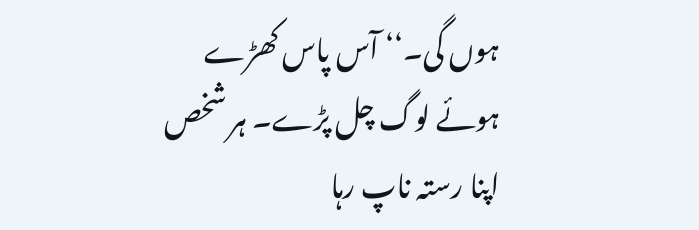ہوں گی۔‘‘ آس پاس کھڑے ہوئے لوگ چل پڑے۔ ہر شخص اپنا رستہ ناپ رہا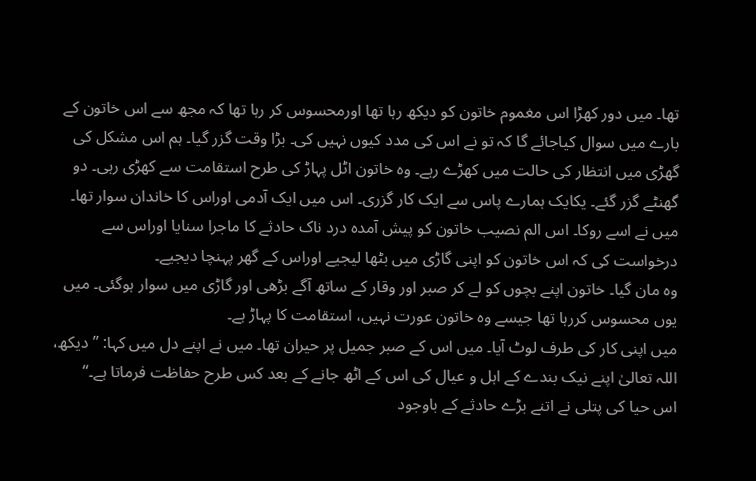تھا۔ میں دور کھڑا اس مغموم خاتون کو دیکھ رہا تھا اورمحسوس کر رہا تھا کہ مجھ سے اس خاتون کے بارے میں سوال کیاجائے گا کہ تو نے اس کی مدد کیوں نہیں کی۔ بڑا وقت گزر گیا۔ ہم اس مشکل کی گھڑی میں انتظار کی حالت میں کھڑے رہے۔ وہ خاتون اٹل پہاڑ کی طرح استقامت سے کھڑی رہی۔ دو گھنٹے گزر گئے۔ یکایک ہمارے پاس سے ایک کار گزری۔ اس میں ایک آدمی اوراس کا خاندان سوار تھا۔ میں نے اسے روکا۔ اس الم نصیب خاتون کو پیش آمدہ درد ناک حادثے کا ماجرا سنایا اوراس سے درخواست کی کہ اس خاتون کو اپنی گاڑی میں بٹھا لیجیے اوراس کے گھر پہنچا دیجیے۔
وہ مان گیا۔ خاتون اپنے بچوں کو لے کر صبر اور وقار کے ساتھ آگے بڑھی اور گاڑی میں سوار ہوگئی۔ میں یوں محسوس کررہا تھا جیسے وہ خاتون عورت نہیں، استقامت کا پہاڑ ہے۔
میں اپنی کار کی طرف لوٹ آیا۔ میں اس کے صبر جمیل پر حیران تھا۔ میں نے اپنے دل میں کہا: ’’دیکھ، اللہ تعالیٰ اپنے نیک بندے کے اہل و عیال کی اس کے اٹھ جانے کے بعد کس طرح حفاظت فرماتا ہے۔‘‘
اس حیا کی پتلی نے اتنے بڑے حادثے کے باوجود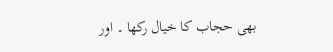بھی حجاب کا خیال رکھا ۔ اور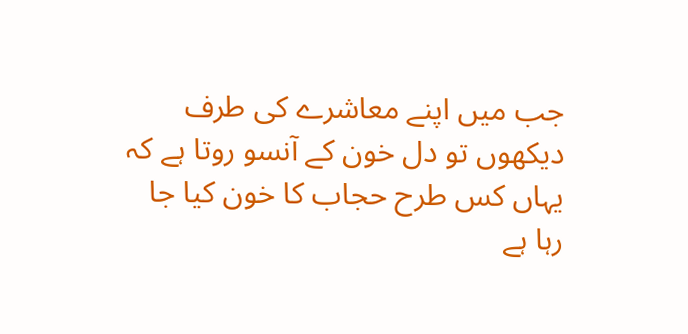جب میں اپنے معاشرے کی طرف دیکھوں تو دل خون کے آنسو روتا ہے کہ یہاں کس طرح حجاب کا خون کیا جا رہا ہے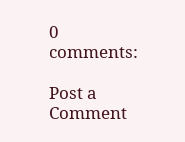0 comments:

Post a Comment